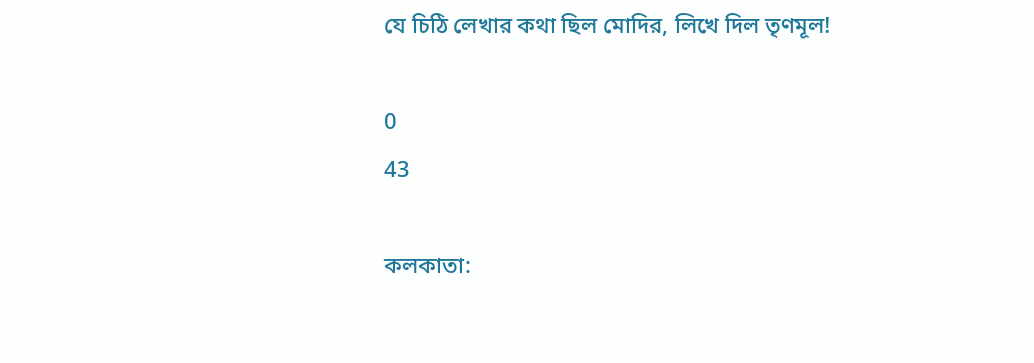যে চিঠি লেখার কথা ছিল মোদির, লিখে দিল তৃণমূল!

0
43

কলকাতা: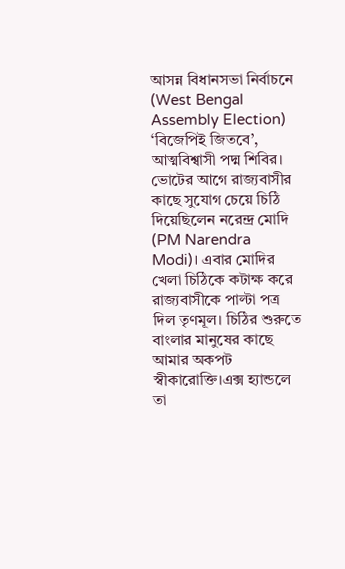আসন্ন বিধানসভা নির্বাচনে (West Bengal Assembly Election) ‘বিজেপিই জিতবে’, আত্মবিশ্বাসী পদ্ম শিবির। ভোটের আগে রাজ্যবাসীর কাছে সুযোগ চেয়ে চিঠি দিয়েছিলেন নরেন্দ্র মোদি (PM Narendra Modi)। এবার মোদির খেলা চিঠিকে কটাক্ষ করে রাজ্যবাসীকে পাল্টা পত্র দিল তৃণমূল। চিঠির শুরুতে বাংলার মানুষের কাছে আমার অকপট স্বীকারোক্তি।এক্স হ্যান্ডলে তা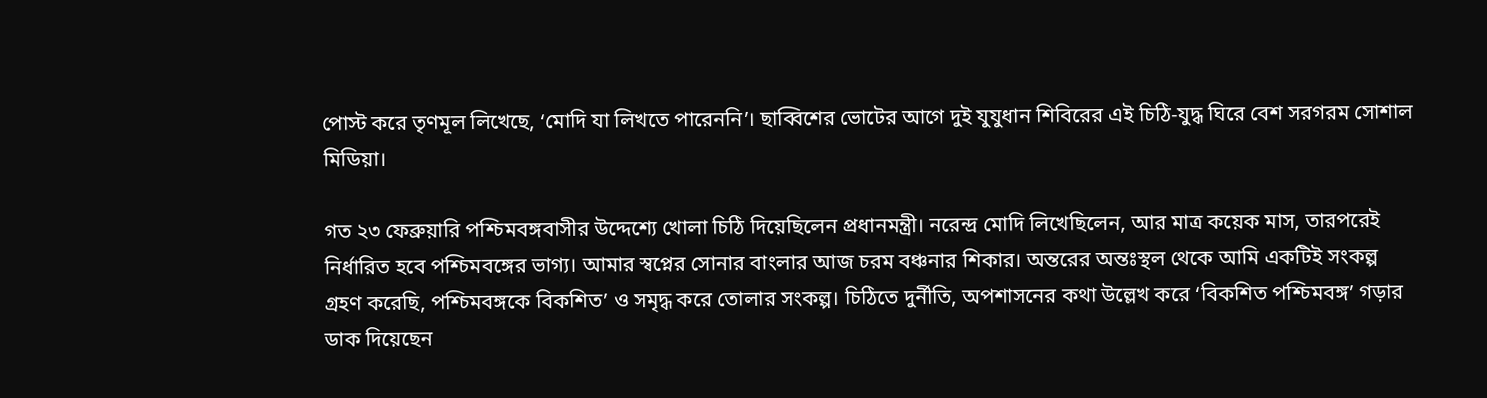পোস্ট করে তৃণমূল লিখেছে, ‘মোদি যা লিখতে পারেননি’। ছাব্বিশের ভোটের আগে দুই যুযুধান শিবিরের এই চিঠি-যুদ্ধ ঘিরে বেশ সরগরম সোশাল মিডিয়া।

গত ২৩ ফেব্রুয়ারি পশ্চিমবঙ্গবাসীর উদ্দেশ্যে খোলা চিঠি দিয়েছিলেন প্রধানমন্ত্রী। নরেন্দ্র মোদি লিখেছিলেন, আর মাত্র কয়েক মাস, তারপরেই নির্ধারিত হবে পশ্চিমবঙ্গের ভাগ্য। আমার স্বপ্নের সোনার বাংলার আজ চরম বঞ্চনার শিকার। অন্তরের অন্তঃস্থল থেকে আমি একটিই সংকল্প গ্রহণ করেছি, পশ্চিমবঙ্গকে বিকশিত’ ও সমৃদ্ধ করে তোলার সংকল্প। চিঠিতে দুর্নীতি, অপশাসনের কথা উল্লেখ করে ‘বিকশিত পশ্চিমবঙ্গ’ গড়ার ডাক দিয়েছেন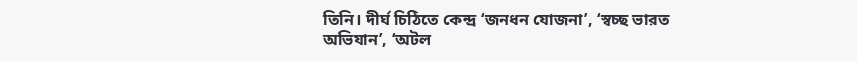তিনি। দীর্ঘ চিঠিতে কেন্দ্র ‘জনধন যোজনা’, ‘স্বচ্ছ ভারত অভিযান’, ‘অটল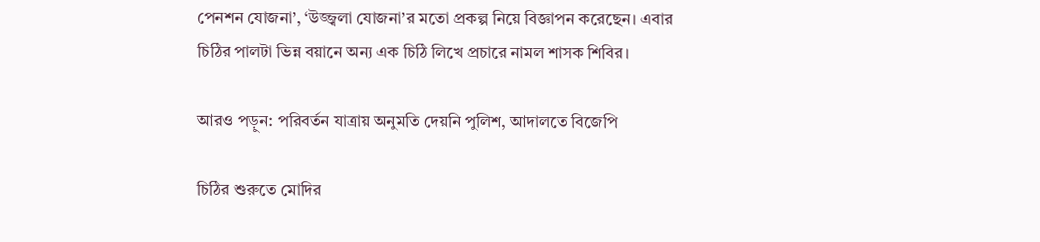পেনশন যোজনা’, ‘উজ্জ্বলা যোজনা’র মতো প্রকল্প নিয়ে বিজ্ঞাপন করেছেন। এবার চিঠির পালটা ভিন্ন বয়ানে অন্য এক চিঠি লিখে প্রচারে নামল শাসক শিবির।

আরও পড়ুন: পরিবর্তন যাত্রায় অনুমতি দেয়নি পুলিশ, আদালতে বিজেপি

চিঠির শুরুতে মোদির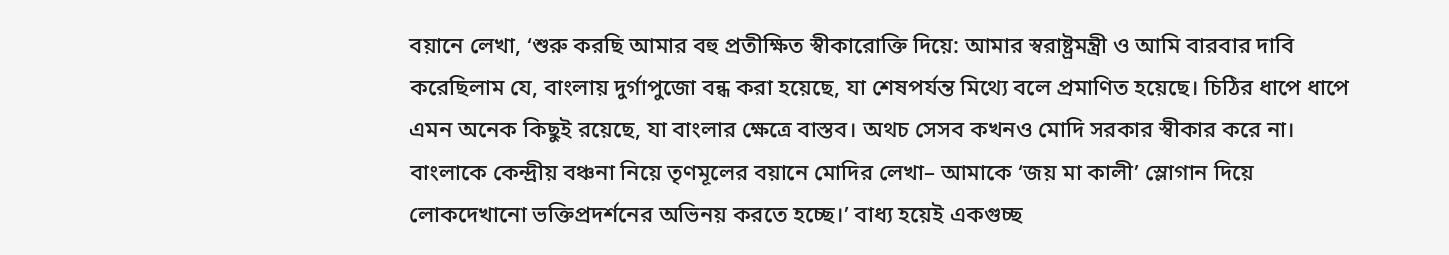বয়ানে লেখা, ‘শুরু করছি আমার বহু প্রতীক্ষিত স্বীকারোক্তি দিয়ে: আমার স্বরাষ্ট্রমন্ত্রী ও আমি বারবার দাবি করেছিলাম যে, বাংলায় দুর্গাপুজো বন্ধ করা হয়েছে, যা শেষপর্যন্ত মিথ্যে বলে প্রমাণিত হয়েছে। চিঠির ধাপে ধাপে এমন অনেক কিছুই রয়েছে, যা বাংলার ক্ষেত্রে বাস্তব। অথচ সেসব কখনও মোদি সরকার স্বীকার করে না। বাংলাকে কেন্দ্রীয় বঞ্চনা নিয়ে তৃণমূলের বয়ানে মোদির লেখা– আমাকে ‘জয় মা কালী’ স্লোগান দিয়ে লোকদেখানো ভক্তিপ্রদর্শনের অভিনয় করতে হচ্ছে।’ বাধ্য হয়েই একগুচ্ছ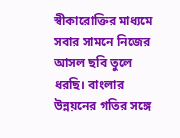স্বীকারোক্তির মাধ্যমে সবার সামনে নিজের আসল ছবি তুলে ধরছি। বাংলার উন্নয়নের গতির সঙ্গে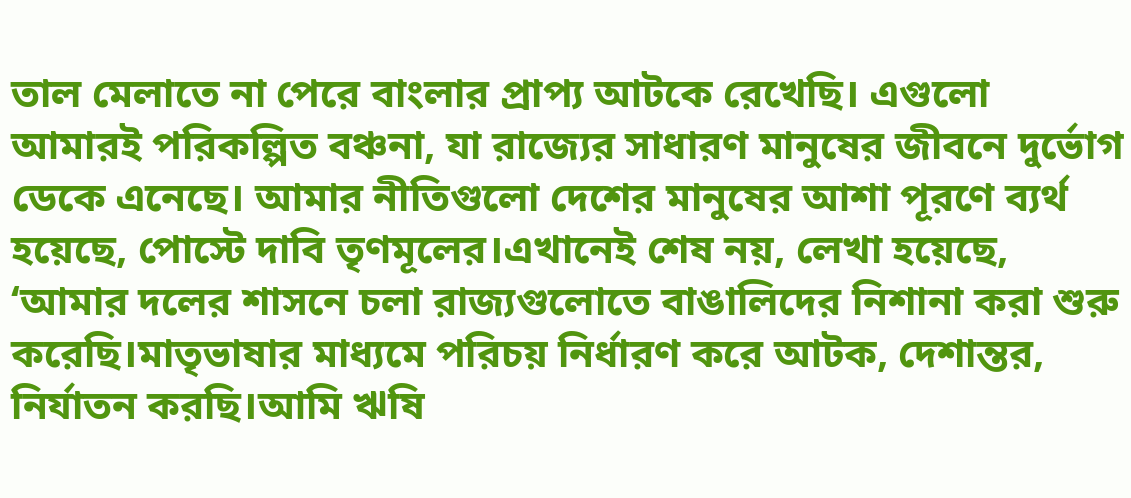তাল মেলাতে না পেরে বাংলার প্রাপ্য আটকে রেখেছি। এগুলো আমারই পরিকল্পিত বঞ্চনা, যা রাজ্যের সাধারণ মানুষের জীবনে দুর্ভোগ ডেকে এনেছে। আমার নীতিগুলো দেশের মানুষের আশা পূরণে ব্যর্থ হয়েছে, পোস্টে দাবি তৃণমূলের।এখানেই শেষ নয়, লেখা হয়েছে, ‘আমার দলের শাসনে চলা রাজ্যগুলোতে বাঙালিদের নিশানা করা শুরু করেছি।মাতৃভাষার মাধ্যমে পরিচয় নির্ধারণ করে আটক, দেশান্তর, নির্যাতন করছি।আমি ঋষি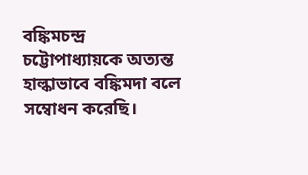বঙ্কিমচন্দ্র চট্টোপাধ্যায়কে অত্যন্ত হাল্কাভাবে বঙ্কিমদা বলে সম্বোধন করেছি।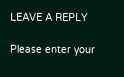LEAVE A REPLY

Please enter your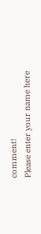comment!
Please enter your name here